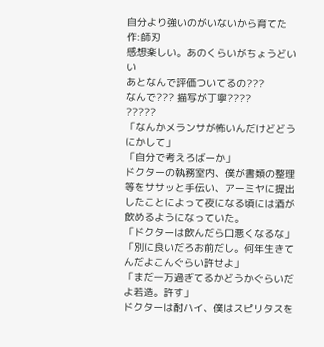自分より強いのがいないから育てた 作:師刃
感想楽しい。あのくらいがちょうどいい
あとなんで評価ついてるの???
なんで??? 描写が丁寧????
?????
「なんかメランサが怖いんだけどどうにかして」
「自分で考えろばーか」
ドクターの執務室内、僕が書類の整理等をササッと手伝い、アーミヤに提出したことによって夜になる頃には酒が飲めるようになっていた。
「ドクターは飲んだら口悪くなるな」
「別に良いだろお前だし。何年生きてんだよこんぐらい許せよ」
「まだ一万過ぎてるかどうかぐらいだよ若造。許す」
ドクターは酎ハイ、僕はスピリタスを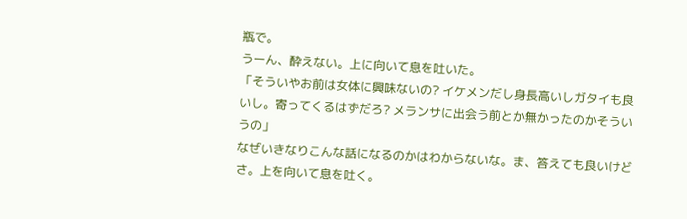瓶で。
うーん、酔えない。上に向いて息を吐いた。
「そういやお前は女体に興味ないの? イケメンだし身長高いしガタイも良いし。寄ってくるはずだろ? メランサに出会う前とか無かったのかそういうの」
なぜいきなりこんな話になるのかはわからないな。ま、答えても良いけどさ。上を向いて息を吐く。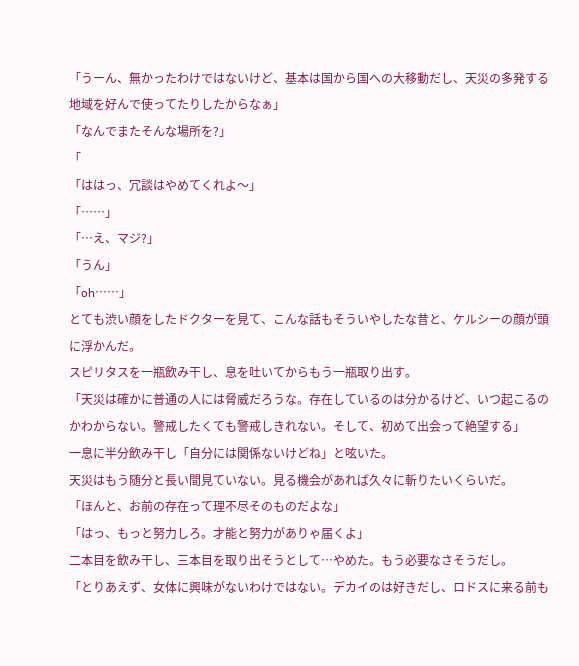「うーん、無かったわけではないけど、基本は国から国への大移動だし、天災の多発する地域を好んで使ってたりしたからなぁ」
「なんでまたそんな場所を?」
「
「ははっ、冗談はやめてくれよ〜」
「⋯⋯」
「⋯え、マジ?」
「うん」
「oh⋯⋯」
とても渋い顔をしたドクターを見て、こんな話もそういやしたな昔と、ケルシーの顔が頭に浮かんだ。
スピリタスを一瓶飲み干し、息を吐いてからもう一瓶取り出す。
「天災は確かに普通の人には脅威だろうな。存在しているのは分かるけど、いつ起こるのかわからない。警戒したくても警戒しきれない。そして、初めて出会って絶望する」
一息に半分飲み干し「自分には関係ないけどね」と呟いた。
天災はもう随分と長い間見ていない。見る機会があれば久々に斬りたいくらいだ。
「ほんと、お前の存在って理不尽そのものだよな」
「はっ、もっと努力しろ。才能と努力がありゃ届くよ」
二本目を飲み干し、三本目を取り出そうとして⋯やめた。もう必要なさそうだし。
「とりあえず、女体に興味がないわけではない。デカイのは好きだし、ロドスに来る前も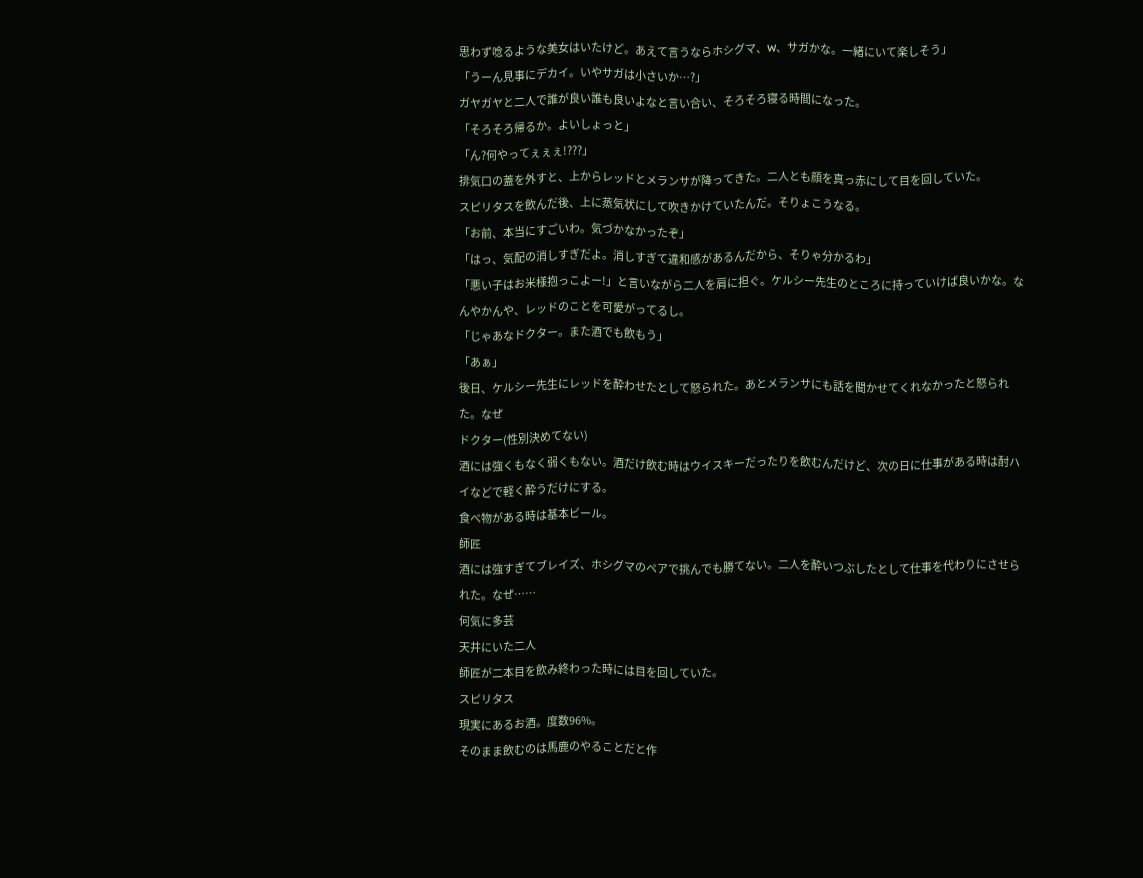思わず唸るような美女はいたけど。あえて言うならホシグマ、W、サガかな。一緒にいて楽しそう」
「うーん見事にデカイ。いやサガは小さいか⋯?」
ガヤガヤと二人で誰が良い誰も良いよなと言い合い、そろそろ寝る時間になった。
「そろそろ帰るか。よいしょっと」
「ん?何やってぇぇぇ!???」
排気口の蓋を外すと、上からレッドとメランサが降ってきた。二人とも顔を真っ赤にして目を回していた。
スピリタスを飲んだ後、上に蒸気状にして吹きかけていたんだ。そりょこうなる。
「お前、本当にすごいわ。気づかなかったぞ」
「はっ、気配の消しすぎだよ。消しすぎて違和感があるんだから、そりゃ分かるわ」
「悪い子はお米様抱っこよー!」と言いながら二人を肩に担ぐ。ケルシー先生のところに持っていけば良いかな。なんやかんや、レッドのことを可愛がってるし。
「じゃあなドクター。また酒でも飲もう」
「あぁ」
後日、ケルシー先生にレッドを酔わせたとして怒られた。あとメランサにも話を聞かせてくれなかったと怒られた。なぜ
ドクター(性別決めてない)
酒には強くもなく弱くもない。酒だけ飲む時はウイスキーだったりを飲むんだけど、次の日に仕事がある時は酎ハイなどで軽く酔うだけにする。
食べ物がある時は基本ビール。
師匠
酒には強すぎてブレイズ、ホシグマのペアで挑んでも勝てない。二人を酔いつぶしたとして仕事を代わりにさせられた。なぜ⋯⋯
何気に多芸
天井にいた二人
師匠が二本目を飲み終わった時には目を回していた。
スピリタス
現実にあるお酒。度数96%。
そのまま飲むのは馬鹿のやることだと作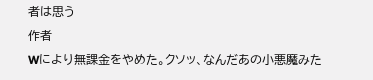者は思う
作者
Wにより無課金をやめた。クソッ、なんだあの小悪魔みた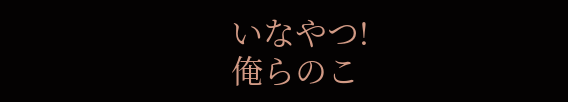いなやつ!
俺らのこ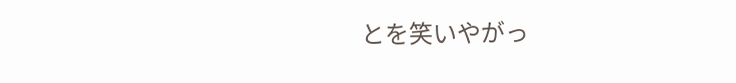とを笑いやがっ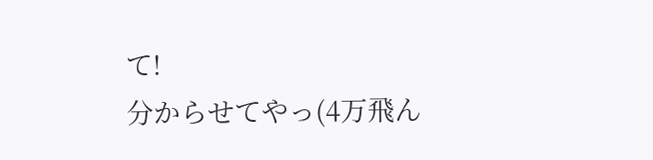て!
分からせてやっ(4万飛ん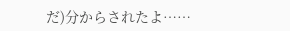だ)分からされたよ⋯⋯